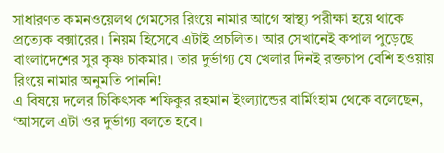সাধারণত কমনওয়েলথ গেমসের রিংয়ে নামার আগে স্বাস্থ্য পরীক্ষা হয়ে থাকে প্রত্যেক বক্সারের। নিয়ম হিসেবে এটাই প্রচলিত। আর সেখানেই কপাল পুড়েছে বাংলাদেশের সুর কৃষ্ণ চাকমার। তার দুর্ভাগ্য যে খেলার দিনই রক্তচাপ বেশি হওয়ায় রিংয়ে নামার অনুমতি পাননি!
এ বিষয়ে দলের চিকিৎসক শফিকুর রহমান ইংল্যান্ডের বার্মিংহাম থেকে বলেছেন, ‘আসলে এটা ওর দুর্ভাগ্য বলতে হবে।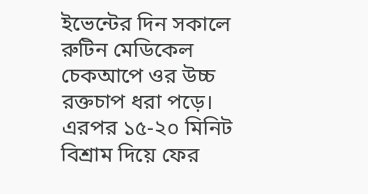ইভেন্টের দিন সকালে রুটিন মেডিকেল চেকআপে ওর উচ্চ রক্তচাপ ধরা পড়ে। এরপর ১৫-২০ মিনিট বিশ্রাম দিয়ে ফের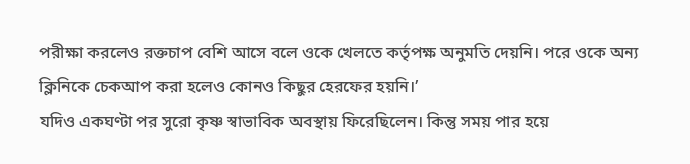পরীক্ষা করলেও রক্তচাপ বেশি আসে বলে ওকে খেলতে কর্তৃপক্ষ অনুমতি দেয়নি। পরে ওকে অন্য ক্লিনিকে চেকআপ করা হলেও কোনও কিছুর হেরফের হয়নি।’
যদিও একঘণ্টা পর সুরো কৃষ্ণ স্বাভাবিক অবস্থায় ফিরেছিলেন। কিন্তু সময় পার হয়ে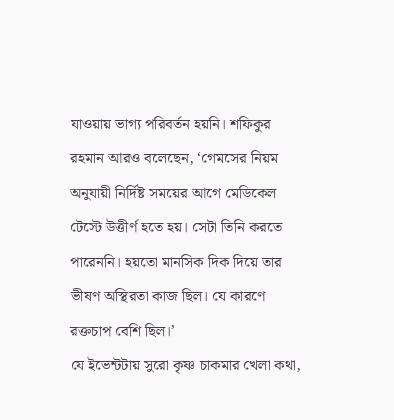যাওয়ায় ভাগ্য পরিবর্তন হয়নি। শফিকুর রহমান আরও বলেছেন, ‘গেমসের নিয়ম অনুযায়ী নির্দিষ্ট সময়ের আগে মেডিকেল টেস্টে উত্তীর্ণ হতে হয়। সেটা তিনি করতে পারেননি। হয়তো মানসিক দিক দিয়ে তার ভীষণ অস্থিরতা কাজ ছিল। যে কারণে রক্তচাপ বেশি ছিল।’
যে ইভেন্টটায় সুরো কৃষ্ণ চাকমার খেলা কথা,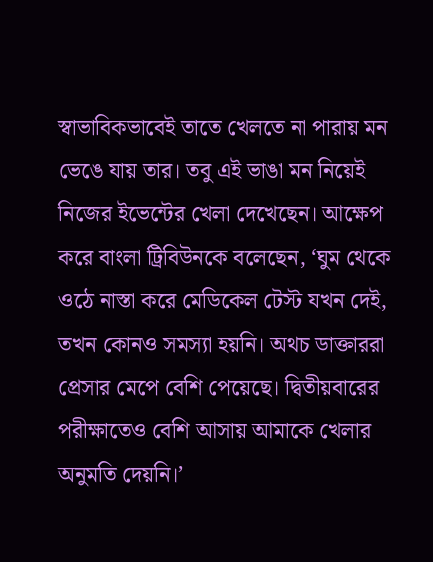স্বাভাবিকভাবেই তাতে খেলতে না পারায় মন ভেঙে যায় তার। তবু এই ভাঙা মন নিয়েই নিজের ইভেন্টের খেলা দেখেছেন। আক্ষেপ করে বাংলা ট্রিবিউনকে বলেছেন, ‘ঘুম থেকে ওঠে নাস্তা করে মেডিকেল টেস্ট যখন দেই, তখন কোনও সমস্যা হয়নি। অথচ ডাক্তাররা প্রেসার মেপে বেশি পেয়েছে। দ্বিতীয়বারের পরীক্ষাতেও বেশি আসায় আমাকে খেলার অনুমতি দেয়নি।’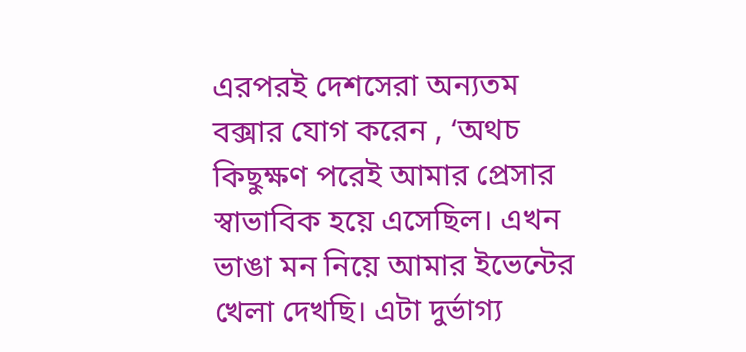এরপরই দেশসেরা অন্যতম বক্সার যোগ করেন , ‘অথচ কিছুক্ষণ পরেই আমার প্রেসার স্বাভাবিক হয়ে এসেছিল। এখন ভাঙা মন নিয়ে আমার ইভেন্টের খেলা দেখছি। এটা দুর্ভাগ্য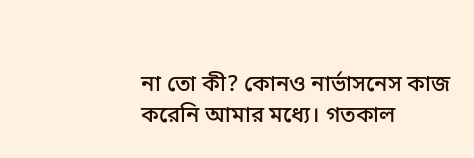না তো কী? কোনও নার্ভাসনেস কাজ করেনি আমার মধ্যে। গতকাল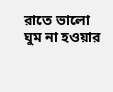রাতে ভালো ঘুম না হওয়ার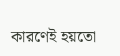কারণেই হয়তো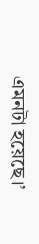এমনটা হয়েছে।’